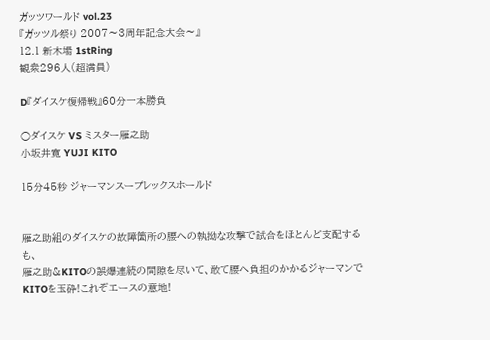ガッツワールド vol.23
『ガッツル祭り 2007〜3周年記念大会〜』
12.1 新木場 1stRing
観衆296人(超満員)

D『ダイスケ復帰戦』60分一本勝負

○ダイスケ VS ミスター雁之助
小坂井寛 YUJI KITO

15分45秒 ジャーマンスープレックスホールド


雁之助組のダイスケの故障箇所の腰への執拗な攻撃で試合をほとんど支配するも、
雁之助&KITOの誤爆連続の間隙を尽いて、敢て腰へ負担のかかるジャーマンでKITOを玉砕!これぞエースの意地!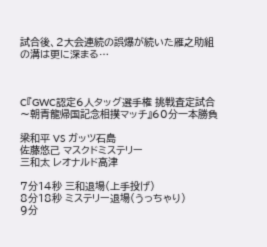試合後、2大会連続の誤爆が続いた雁之助組の溝は更に深まる…



C『GWC認定6人タッグ選手権 挑戦査定試合〜朝青龍帰国記念相撲マッチ』60分一本勝負

梁和平 VS ガッツ石島
佐藤悠己 マスクドミステリー
三和太 レオナルド高津

7分14秒 三和退場(上手投げ)
8分18秒 ミステリー退場(うっちゃり)
9分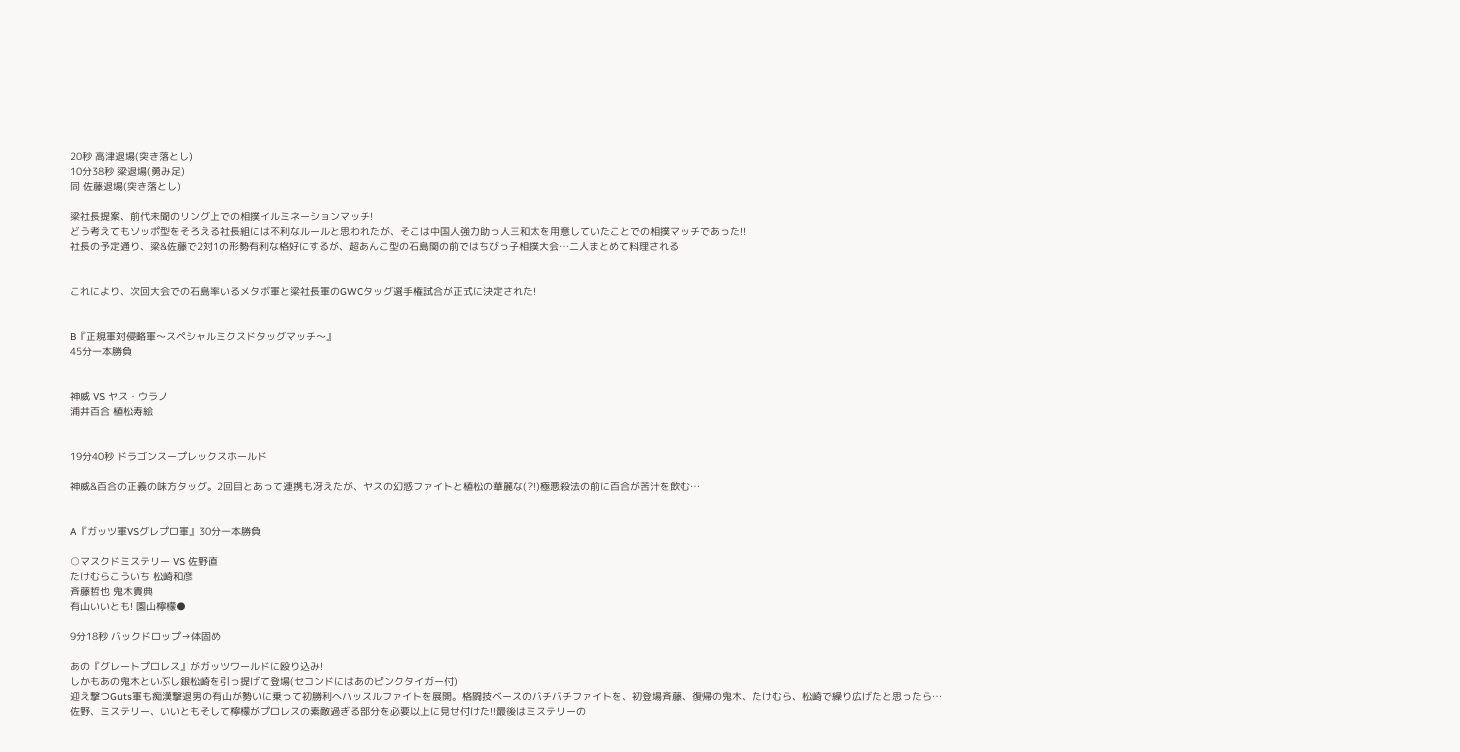20秒 高津退場(突き落とし)
10分38秒 梁退場(勇み足)
同 佐藤退場(突き落とし)

梁社長提案、前代未聞のリング上での相撲イルミネーションマッチ!
どう考えてもソッポ型をそろえる社長組には不利なルールと思われたが、そこは中国人強力助っ人三和太を用意していたことでの相撲マッチであった!!
社長の予定通り、梁&佐藤で2対1の形勢有利な格好にするが、超あんこ型の石島関の前ではちびっ子相撲大会…二人まとめて料理される


これにより、次回大会での石島率いるメタボ軍と梁社長軍のGWCタッグ選手権試合が正式に決定された!


B『正規軍対侵略軍〜スペシャルミクスドタッグマッチ〜』
45分一本勝負


神威 VS ヤス・ウラノ
浦井百合 植松寿絵


19分40秒 ドラゴンスープレックスホールド

神威&百合の正義の味方タッグ。2回目とあって連携も冴えたが、ヤスの幻惑ファイトと植松の華麗な(?!)極悪殺法の前に百合が苦汁を飲む…


A『ガッツ軍VSグレプロ軍』30分一本勝負

○マスクドミステリー VS 佐野直
たけむらこういち 松崎和彦
斉藤哲也 鬼木貴典
有山いいとも! 園山檸檬●

9分18秒 バックドロップ→体固め

あの『グレートプロレス』がガッツワールドに殴り込み!
しかもあの鬼木といぶし銀松崎を引っ提げて登場(セコンドにはあのピンクタイガー付)
迎え撃つGuts軍も痴漢撃退男の有山が勢いに乗って初勝利へハッスルファイトを展開。格闘技ベースのバチバチファイトを、初登場斉藤、復帰の鬼木、たけむら、松崎で繰り広げたと思ったら…
佐野、ミステリー、いいともそして檸檬がプロレスの素敵過ぎる部分を必要以上に見せ付けた!!最後はミステリーの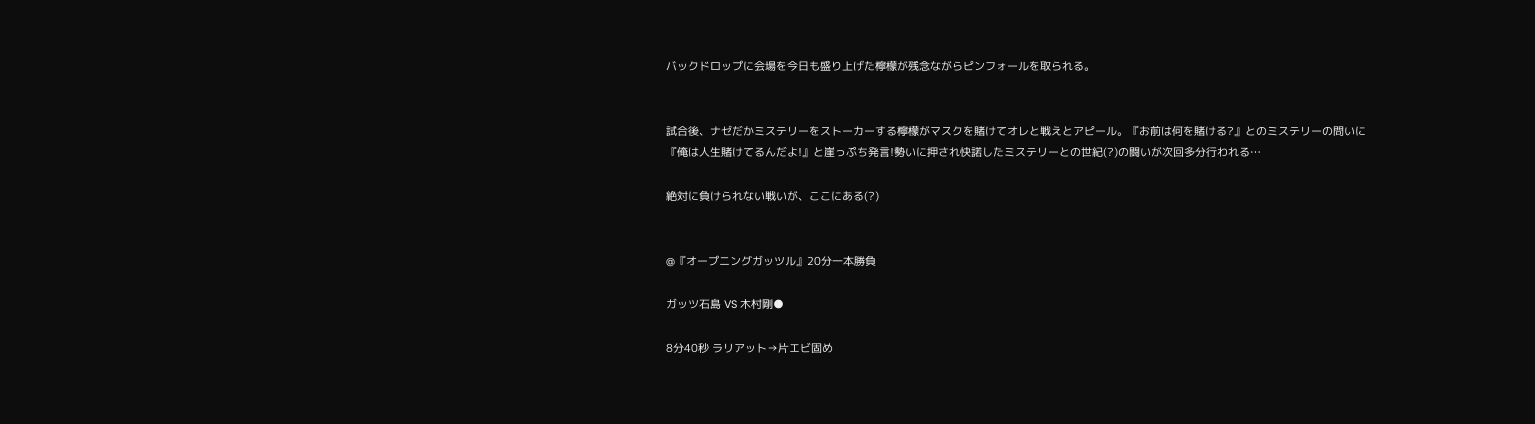バックドロップに会場を今日も盛り上げた檸檬が残念ながらピンフォールを取られる。


試合後、ナゼだかミステリーをストーカーする檸檬がマスクを賭けてオレと戦えとアピール。『お前は何を賭ける?』とのミステリーの問いに『俺は人生賭けてるんだよ!』と崖っぷち発言!勢いに押され快諾したミステリーとの世紀(?)の闘いが次回多分行われる…

絶対に負けられない戦いが、ここにある(?)


@『オープニングガッツル』20分一本勝負

ガッツ石島 VS 木村剛●

8分40秒 ラリアット→片エビ固め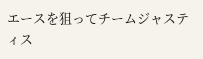エースを狙ってチームジャスティス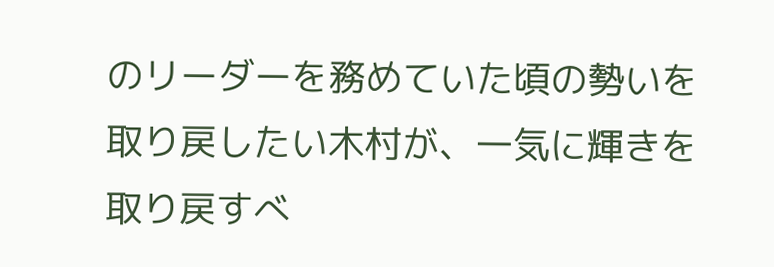のリーダーを務めていた頃の勢いを取り戻したい木村が、一気に輝きを取り戻すべ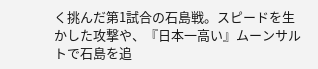く挑んだ第1試合の石島戦。スピードを生かした攻撃や、『日本一高い』ムーンサルトで石島を追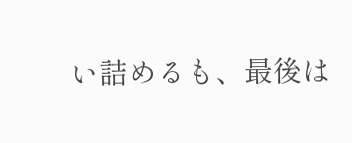い詰めるも、最後は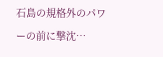石島の規格外のパワーの前に撃沈…